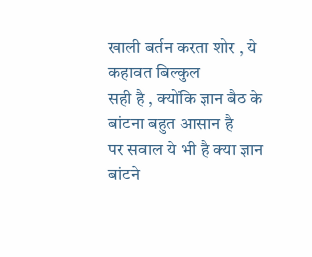खाली बर्तन करता शोर , ये कहावत बिल्कुल
सही है , क्योंकि ज्ञान बैठ के बांटना बहुत आसान है
पर सवाल ये भी है क्या ज्ञान बांटने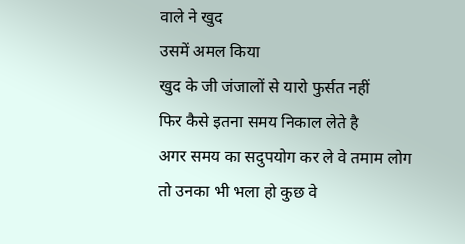वाले ने खुद
उसमें अमल किया
खुद के जी जंजालों से यारो फुर्सत नहीं
फिर कैसे इतना समय निकाल लेते है
अगर समय का सदुपयोग कर ले वे तमाम लोग
तो उनका भी भला हो कुछ वे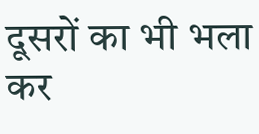दूसरों का भी भला
कर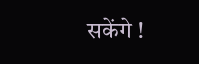सकेंगे !